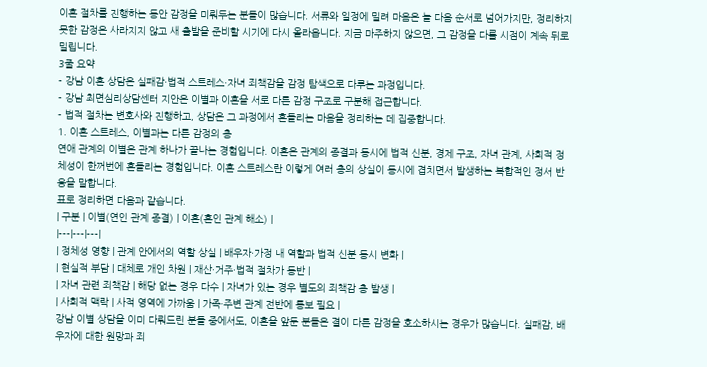이혼 절차를 진행하는 동안 감정을 미뤄두는 분들이 많습니다. 서류와 일정에 밀려 마음은 늘 다음 순서로 넘어가지만, 정리하지 못한 감정은 사라지지 않고 새 출발을 준비할 시기에 다시 올라옵니다. 지금 마주하지 않으면, 그 감정을 다룰 시점이 계속 뒤로 밀립니다.
3줄 요약
- 강남 이혼 상담은 실패감·법적 스트레스·자녀 죄책감을 감정 탐색으로 다루는 과정입니다.
- 강남 최면심리상담센터 지안은 이별과 이혼을 서로 다른 감정 구조로 구분해 접근합니다.
- 법적 절차는 변호사와 진행하고, 상담은 그 과정에서 흔들리는 마음을 정리하는 데 집중합니다.
1. 이혼 스트레스, 이별과는 다른 감정의 층
연애 관계의 이별은 관계 하나가 끝나는 경험입니다. 이혼은 관계의 종결과 동시에 법적 신분, 경제 구조, 자녀 관계, 사회적 정체성이 한꺼번에 흔들리는 경험입니다. 이혼 스트레스란 이렇게 여러 층의 상실이 동시에 겹치면서 발생하는 복합적인 정서 반응을 말합니다.
표로 정리하면 다음과 같습니다.
| 구분 | 이별(연인 관계 종결) | 이혼(혼인 관계 해소) |
|---|---|---|
| 정체성 영향 | 관계 안에서의 역할 상실 | 배우자·가정 내 역할과 법적 신분 동시 변화 |
| 현실적 부담 | 대체로 개인 차원 | 재산·거주·법적 절차가 동반 |
| 자녀 관련 죄책감 | 해당 없는 경우 다수 | 자녀가 있는 경우 별도의 죄책감 층 발생 |
| 사회적 맥락 | 사적 영역에 가까움 | 가족·주변 관계 전반에 통보 필요 |
강남 이별 상담을 이미 다뤄드린 분들 중에서도, 이혼을 앞둔 분들은 결이 다른 감정을 호소하시는 경우가 많습니다. 실패감, 배우자에 대한 원망과 죄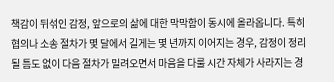책감이 뒤섞인 감정, 앞으로의 삶에 대한 막막함이 동시에 올라옵니다. 특히 협의나 소송 절차가 몇 달에서 길게는 몇 년까지 이어지는 경우, 감정이 정리될 틈도 없이 다음 절차가 밀려오면서 마음을 다룰 시간 자체가 사라지는 경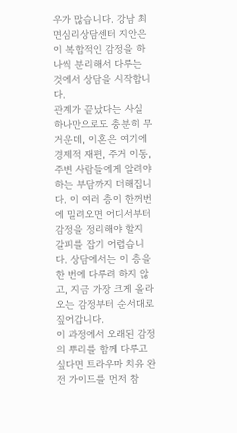우가 많습니다. 강남 최면심리상담센터 지안은 이 복합적인 감정을 하나씩 분리해서 다루는 것에서 상담을 시작합니다.
관계가 끝났다는 사실 하나만으로도 충분히 무거운데, 이혼은 여기에 경제적 재편, 주거 이동, 주변 사람들에게 알려야 하는 부담까지 더해집니다. 이 여러 층이 한꺼번에 밀려오면 어디서부터 감정을 정리해야 할지 갈피를 잡기 어렵습니다. 상담에서는 이 층을 한 번에 다루려 하지 않고, 지금 가장 크게 올라오는 감정부터 순서대로 짚어갑니다.
이 과정에서 오래된 감정의 뿌리를 함께 다루고 싶다면 트라우마 치유 완전 가이드를 먼저 참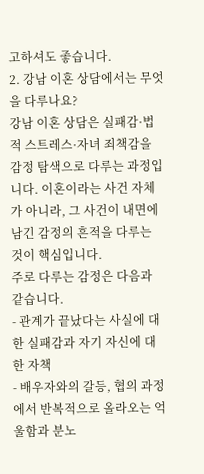고하셔도 좋습니다.
2. 강남 이혼 상담에서는 무엇을 다루나요?
강남 이혼 상담은 실패감·법적 스트레스·자녀 죄책감을 감정 탐색으로 다루는 과정입니다. 이혼이라는 사건 자체가 아니라, 그 사건이 내면에 남긴 감정의 흔적을 다루는 것이 핵심입니다.
주로 다루는 감정은 다음과 같습니다.
- 관계가 끝났다는 사실에 대한 실패감과 자기 자신에 대한 자책
- 배우자와의 갈등, 협의 과정에서 반복적으로 올라오는 억울함과 분노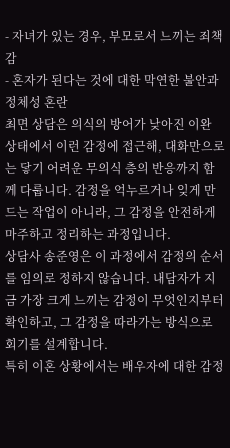- 자녀가 있는 경우, 부모로서 느끼는 죄책감
- 혼자가 된다는 것에 대한 막연한 불안과 정체성 혼란
최면 상담은 의식의 방어가 낮아진 이완 상태에서 이런 감정에 접근해, 대화만으로는 닿기 어려운 무의식 층의 반응까지 함께 다룹니다. 감정을 억누르거나 잊게 만드는 작업이 아니라, 그 감정을 안전하게 마주하고 정리하는 과정입니다.
상담사 송준영은 이 과정에서 감정의 순서를 임의로 정하지 않습니다. 내담자가 지금 가장 크게 느끼는 감정이 무엇인지부터 확인하고, 그 감정을 따라가는 방식으로 회기를 설계합니다.
특히 이혼 상황에서는 배우자에 대한 감정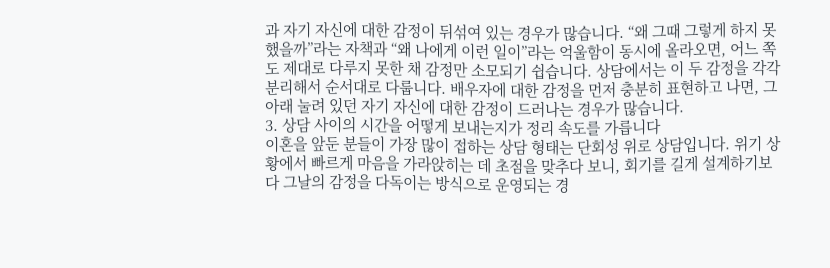과 자기 자신에 대한 감정이 뒤섞여 있는 경우가 많습니다. “왜 그때 그렇게 하지 못했을까”라는 자책과 “왜 나에게 이런 일이”라는 억울함이 동시에 올라오면, 어느 쪽도 제대로 다루지 못한 채 감정만 소모되기 쉽습니다. 상담에서는 이 두 감정을 각각 분리해서 순서대로 다룹니다. 배우자에 대한 감정을 먼저 충분히 표현하고 나면, 그 아래 눌려 있던 자기 자신에 대한 감정이 드러나는 경우가 많습니다.
3. 상담 사이의 시간을 어떻게 보내는지가 정리 속도를 가릅니다
이혼을 앞둔 분들이 가장 많이 접하는 상담 형태는 단회성 위로 상담입니다. 위기 상황에서 빠르게 마음을 가라앉히는 데 초점을 맞추다 보니, 회기를 길게 설계하기보다 그날의 감정을 다독이는 방식으로 운영되는 경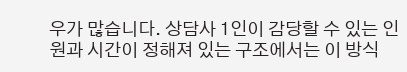우가 많습니다. 상담사 1인이 감당할 수 있는 인원과 시간이 정해져 있는 구조에서는 이 방식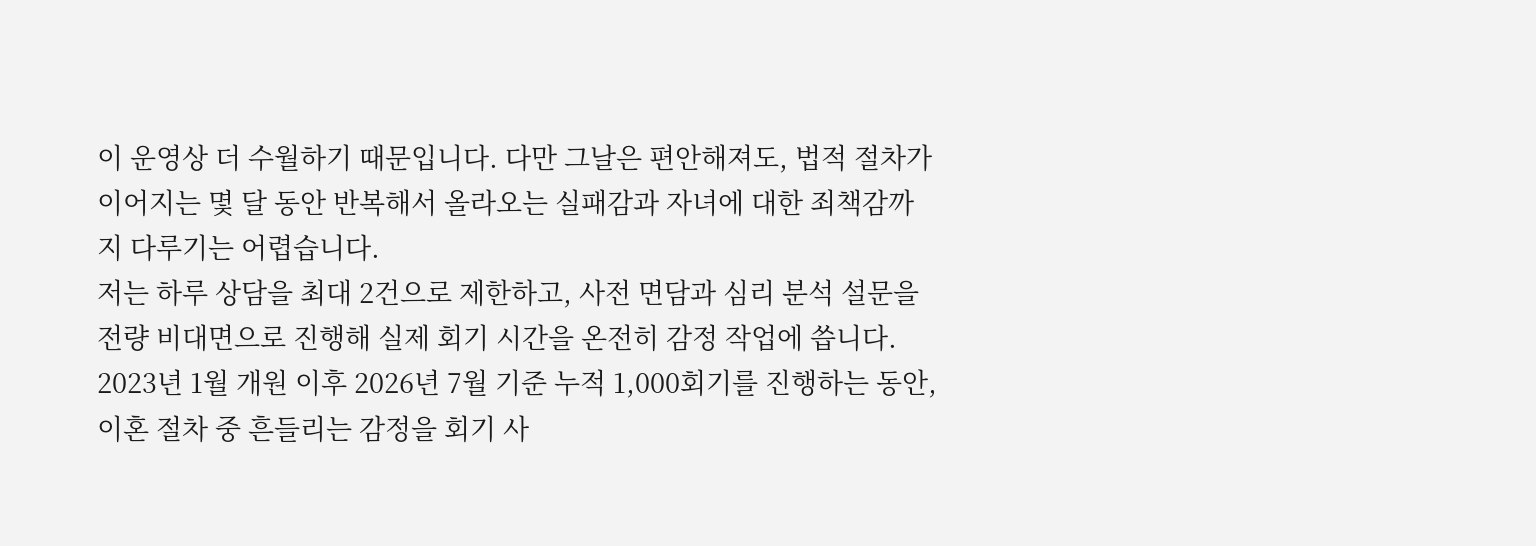이 운영상 더 수월하기 때문입니다. 다만 그날은 편안해져도, 법적 절차가 이어지는 몇 달 동안 반복해서 올라오는 실패감과 자녀에 대한 죄책감까지 다루기는 어렵습니다.
저는 하루 상담을 최대 2건으로 제한하고, 사전 면담과 심리 분석 설문을 전량 비대면으로 진행해 실제 회기 시간을 온전히 감정 작업에 씁니다. 2023년 1월 개원 이후 2026년 7월 기준 누적 1,000회기를 진행하는 동안, 이혼 절차 중 흔들리는 감정을 회기 사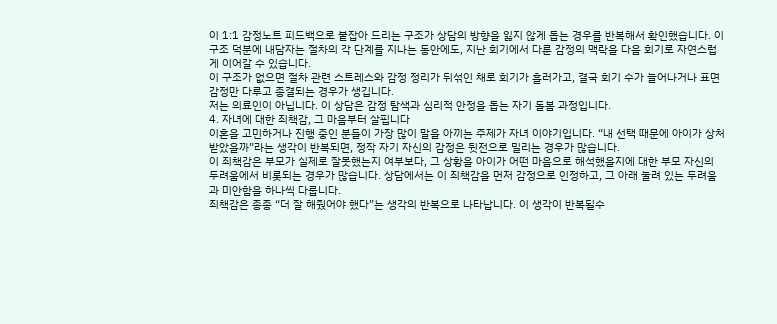이 1:1 감정노트 피드백으로 붙잡아 드리는 구조가 상담의 방향을 잃지 않게 돕는 경우를 반복해서 확인했습니다. 이 구조 덕분에 내담자는 절차의 각 단계를 지나는 동안에도, 지난 회기에서 다룬 감정의 맥락을 다음 회기로 자연스럽게 이어갈 수 있습니다.
이 구조가 없으면 절차 관련 스트레스와 감정 정리가 뒤섞인 채로 회기가 흘러가고, 결국 회기 수가 늘어나거나 표면 감정만 다루고 종결되는 경우가 생깁니다.
저는 의료인이 아닙니다. 이 상담은 감정 탐색과 심리적 안정을 돕는 자기 돌봄 과정입니다.
4. 자녀에 대한 죄책감, 그 마음부터 살핍니다
이혼을 고민하거나 진행 중인 분들이 가장 많이 말을 아끼는 주제가 자녀 이야기입니다. “내 선택 때문에 아이가 상처받았을까”라는 생각이 반복되면, 정작 자기 자신의 감정은 뒷전으로 밀리는 경우가 많습니다.
이 죄책감은 부모가 실제로 잘못했는지 여부보다, 그 상황을 아이가 어떤 마음으로 해석했을지에 대한 부모 자신의 두려움에서 비롯되는 경우가 많습니다. 상담에서는 이 죄책감을 먼저 감정으로 인정하고, 그 아래 눌려 있는 두려움과 미안함을 하나씩 다룹니다.
죄책감은 종종 “더 잘 해줬어야 했다”는 생각의 반복으로 나타납니다. 이 생각이 반복될수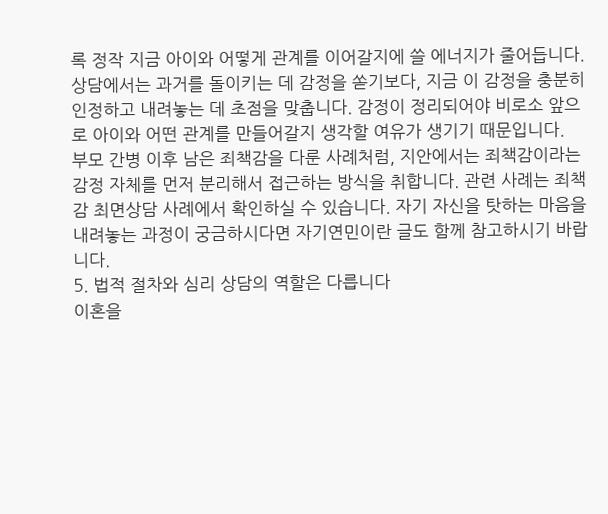록 정작 지금 아이와 어떻게 관계를 이어갈지에 쓸 에너지가 줄어듭니다. 상담에서는 과거를 돌이키는 데 감정을 쏟기보다, 지금 이 감정을 충분히 인정하고 내려놓는 데 초점을 맞춥니다. 감정이 정리되어야 비로소 앞으로 아이와 어떤 관계를 만들어갈지 생각할 여유가 생기기 때문입니다.
부모 간병 이후 남은 죄책감을 다룬 사례처럼, 지안에서는 죄책감이라는 감정 자체를 먼저 분리해서 접근하는 방식을 취합니다. 관련 사례는 죄책감 최면상담 사례에서 확인하실 수 있습니다. 자기 자신을 탓하는 마음을 내려놓는 과정이 궁금하시다면 자기연민이란 글도 함께 참고하시기 바랍니다.
5. 법적 절차와 심리 상담의 역할은 다릅니다
이혼을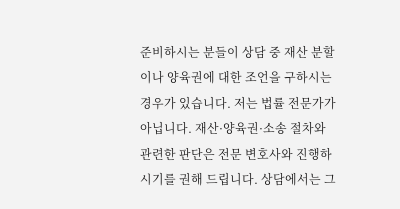준비하시는 분들이 상담 중 재산 분할이나 양육권에 대한 조언을 구하시는 경우가 있습니다. 저는 법률 전문가가 아닙니다. 재산·양육권·소송 절차와 관련한 판단은 전문 변호사와 진행하시기를 권해 드립니다. 상담에서는 그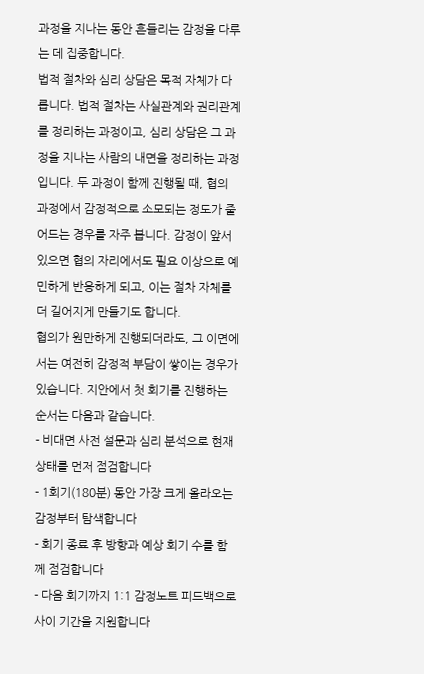과정을 지나는 동안 흔들리는 감정을 다루는 데 집중합니다.
법적 절차와 심리 상담은 목적 자체가 다릅니다. 법적 절차는 사실관계와 권리관계를 정리하는 과정이고, 심리 상담은 그 과정을 지나는 사람의 내면을 정리하는 과정입니다. 두 과정이 함께 진행될 때, 협의 과정에서 감정적으로 소모되는 정도가 줄어드는 경우를 자주 봅니다. 감정이 앞서 있으면 협의 자리에서도 필요 이상으로 예민하게 반응하게 되고, 이는 절차 자체를 더 길어지게 만들기도 합니다.
협의가 원만하게 진행되더라도, 그 이면에서는 여전히 감정적 부담이 쌓이는 경우가 있습니다. 지안에서 첫 회기를 진행하는 순서는 다음과 같습니다.
- 비대면 사전 설문과 심리 분석으로 현재 상태를 먼저 점검합니다
- 1회기(180분) 동안 가장 크게 올라오는 감정부터 탐색합니다
- 회기 종료 후 방향과 예상 회기 수를 함께 점검합니다
- 다음 회기까지 1:1 감정노트 피드백으로 사이 기간을 지원합니다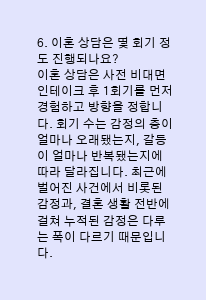6. 이혼 상담은 몇 회기 정도 진행되나요?
이혼 상담은 사전 비대면 인테이크 후 1회기를 먼저 경험하고 방향을 정합니다. 회기 수는 감정의 층이 얼마나 오래됐는지, 갈등이 얼마나 반복됐는지에 따라 달라집니다. 최근에 벌어진 사건에서 비롯된 감정과, 결혼 생활 전반에 걸쳐 누적된 감정은 다루는 폭이 다르기 때문입니다.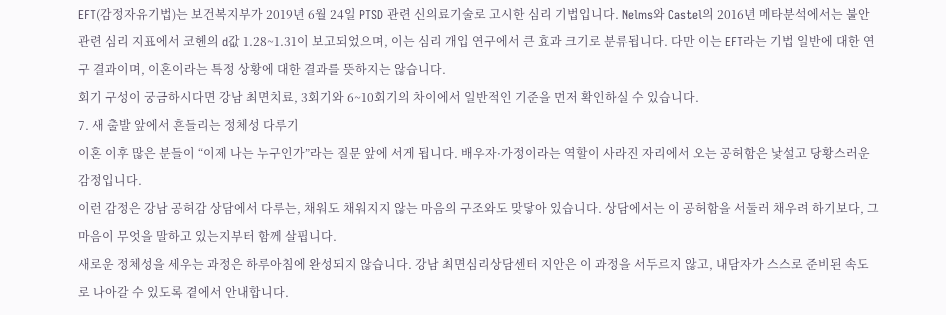EFT(감정자유기법)는 보건복지부가 2019년 6월 24일 PTSD 관련 신의료기술로 고시한 심리 기법입니다. Nelms와 Castel의 2016년 메타분석에서는 불안 관련 심리 지표에서 코헨의 d값 1.28~1.31이 보고되었으며, 이는 심리 개입 연구에서 큰 효과 크기로 분류됩니다. 다만 이는 EFT라는 기법 일반에 대한 연구 결과이며, 이혼이라는 특정 상황에 대한 결과를 뜻하지는 않습니다.
회기 구성이 궁금하시다면 강남 최면치료, 3회기와 6~10회기의 차이에서 일반적인 기준을 먼저 확인하실 수 있습니다.
7. 새 출발 앞에서 흔들리는 정체성 다루기
이혼 이후 많은 분들이 “이제 나는 누구인가”라는 질문 앞에 서게 됩니다. 배우자·가정이라는 역할이 사라진 자리에서 오는 공허함은 낯설고 당황스러운 감정입니다.
이런 감정은 강남 공허감 상담에서 다루는, 채워도 채워지지 않는 마음의 구조와도 맞닿아 있습니다. 상담에서는 이 공허함을 서둘러 채우려 하기보다, 그 마음이 무엇을 말하고 있는지부터 함께 살핍니다.
새로운 정체성을 세우는 과정은 하루아침에 완성되지 않습니다. 강남 최면심리상담센터 지안은 이 과정을 서두르지 않고, 내담자가 스스로 준비된 속도로 나아갈 수 있도록 곁에서 안내합니다.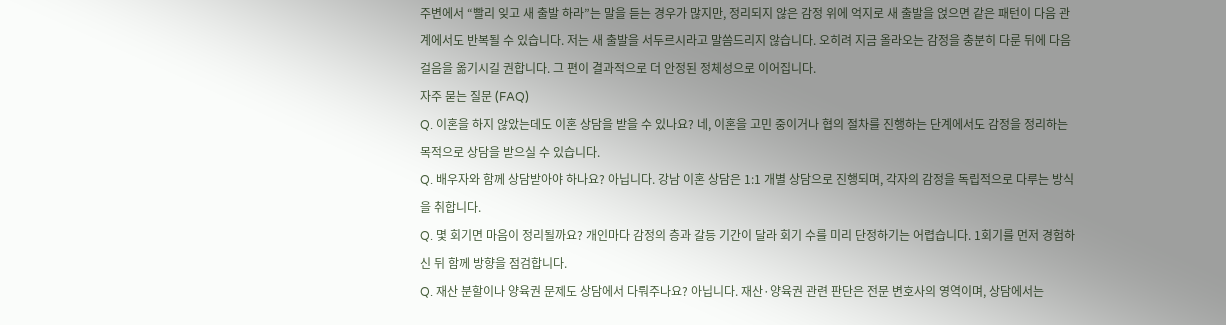주변에서 “빨리 잊고 새 출발 하라”는 말을 듣는 경우가 많지만, 정리되지 않은 감정 위에 억지로 새 출발을 얹으면 같은 패턴이 다음 관계에서도 반복될 수 있습니다. 저는 새 출발을 서두르시라고 말씀드리지 않습니다. 오히려 지금 올라오는 감정을 충분히 다룬 뒤에 다음 걸음을 옮기시길 권합니다. 그 편이 결과적으로 더 안정된 정체성으로 이어집니다.
자주 묻는 질문 (FAQ)
Q. 이혼을 하지 않았는데도 이혼 상담을 받을 수 있나요? 네, 이혼을 고민 중이거나 협의 절차를 진행하는 단계에서도 감정을 정리하는 목적으로 상담을 받으실 수 있습니다.
Q. 배우자와 함께 상담받아야 하나요? 아닙니다. 강남 이혼 상담은 1:1 개별 상담으로 진행되며, 각자의 감정을 독립적으로 다루는 방식을 취합니다.
Q. 몇 회기면 마음이 정리될까요? 개인마다 감정의 층과 갈등 기간이 달라 회기 수를 미리 단정하기는 어렵습니다. 1회기를 먼저 경험하신 뒤 함께 방향을 점검합니다.
Q. 재산 분할이나 양육권 문제도 상담에서 다뤄주나요? 아닙니다. 재산·양육권 관련 판단은 전문 변호사의 영역이며, 상담에서는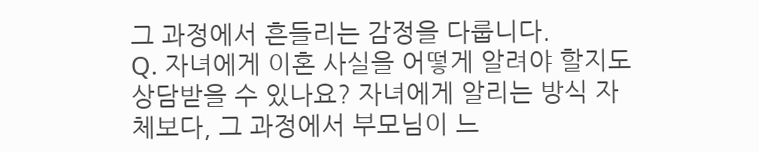그 과정에서 흔들리는 감정을 다룹니다.
Q. 자녀에게 이혼 사실을 어떻게 알려야 할지도 상담받을 수 있나요? 자녀에게 알리는 방식 자체보다, 그 과정에서 부모님이 느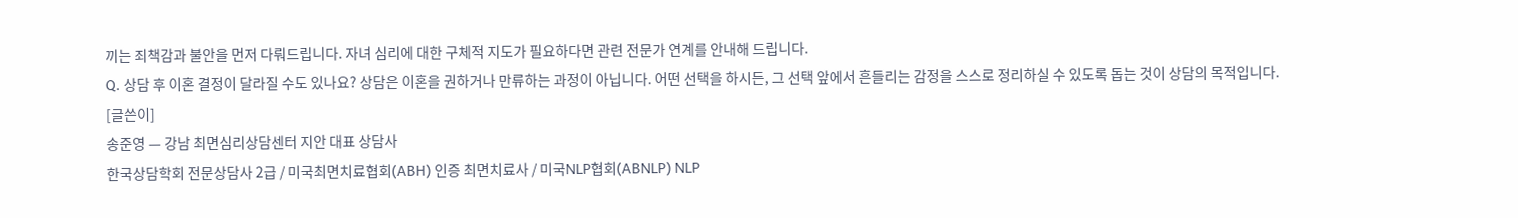끼는 죄책감과 불안을 먼저 다뤄드립니다. 자녀 심리에 대한 구체적 지도가 필요하다면 관련 전문가 연계를 안내해 드립니다.
Q. 상담 후 이혼 결정이 달라질 수도 있나요? 상담은 이혼을 권하거나 만류하는 과정이 아닙니다. 어떤 선택을 하시든, 그 선택 앞에서 흔들리는 감정을 스스로 정리하실 수 있도록 돕는 것이 상담의 목적입니다.
[글쓴이]
송준영 — 강남 최면심리상담센터 지안 대표 상담사
한국상담학회 전문상담사 2급 / 미국최면치료협회(ABH) 인증 최면치료사 / 미국NLP협회(ABNLP) NLP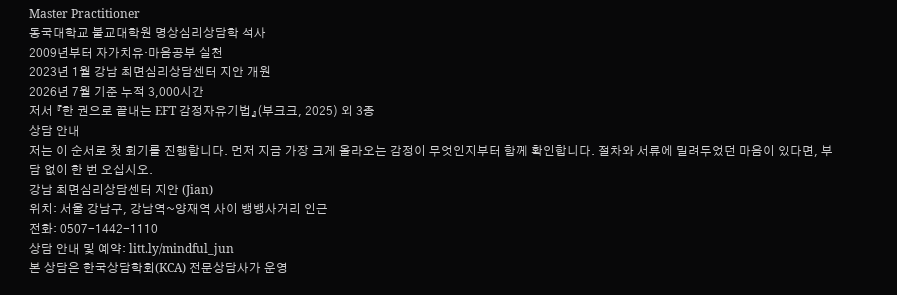Master Practitioner
동국대학교 불교대학원 명상심리상담학 석사
2009년부터 자가치유·마음공부 실천
2023년 1월 강남 최면심리상담센터 지안 개원
2026년 7월 기준 누적 3,000시간
저서 『한 권으로 끝내는 EFT 감정자유기법』(부크크, 2025) 외 3종
상담 안내
저는 이 순서로 첫 회기를 진행합니다. 먼저 지금 가장 크게 올라오는 감정이 무엇인지부터 함께 확인합니다. 절차와 서류에 밀려두었던 마음이 있다면, 부담 없이 한 번 오십시오.
강남 최면심리상담센터 지안 (Jian)
위치: 서울 강남구, 강남역~양재역 사이 뱅뱅사거리 인근
전화: 0507-1442-1110
상담 안내 및 예약: litt.ly/mindful_jun
본 상담은 한국상담학회(KCA) 전문상담사가 운영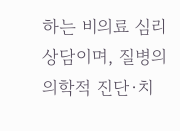하는 비의료 심리상담이며, 질병의 의학적 진단·치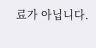료가 아닙니다.